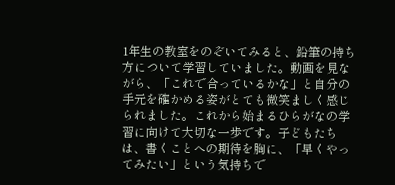1年生の教室をのぞいてみると、鉛筆の持ち方について学習していました。動画を見ながら、「これで合っているかな」と自分の手元を確かめる姿がとても微笑ましく感じられました。これから始まるひらがなの学習に向けて大切な一歩です。子どもたちは、書くことへの期待を胸に、「早くやってみたい」という気持ちで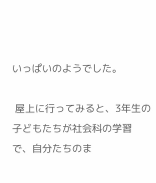いっぱいのようでした。

 屋上に行ってみると、3年生の子どもたちが社会科の学習で、自分たちのま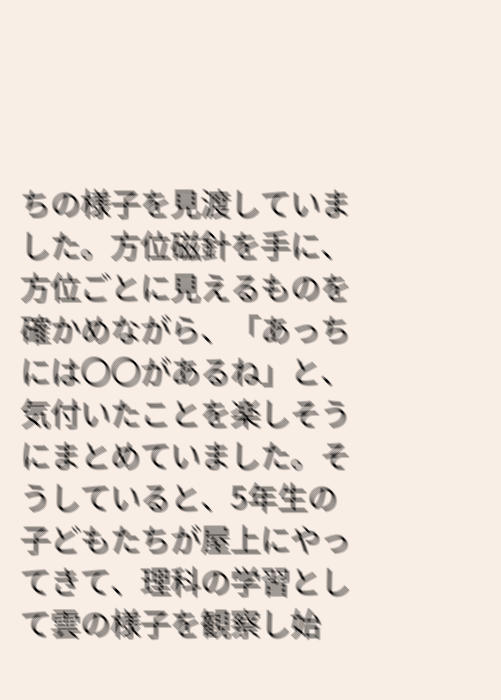ちの様子を見渡していました。方位磁針を手に、方位ごとに見えるものを確かめながら、「あっちには〇〇があるね」と、気付いたことを楽しそうにまとめていました。そうしていると、5年生の子どもたちが屋上にやってきて、理科の学習として雲の様子を観察し始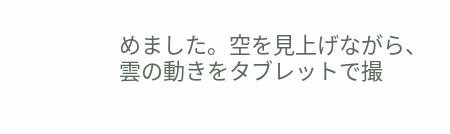めました。空を見上げながら、雲の動きをタブレットで撮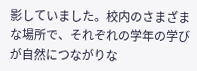影していました。校内のさまざまな場所で、それぞれの学年の学びが自然につながりな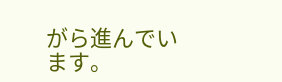がら進んでいます。